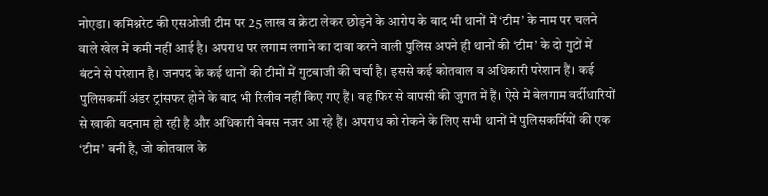नोएडा। कमिश्नरेट की एसओजी टीम पर 25 लाख व क्रेटा लेकर छोड़ने के आरोप के बाद भी थानों में ‘टीम’ के नाम पर चलने वाले खेल में कमी नहीं आई है। अपराध पर लगाम लगाने का दावा करने वाली पुलिस अपने ही थानों की ‘टीम’ के दो गुटों में बंटने से परेशान है। जनपद के कई थानों की टीमों में गुटबाजी की चर्चा है। इससे कई कोतवाल व अधिकारी परेशान हैं। कई पुलिसकर्मी अंडर ट्रांसफर होने के बाद भी रिलीव नहीं किए गए हैं। वह फिर से वापसी की जुगत में हैं। ऐसे में बेलगाम वर्दीधारियों से खाकी बदनाम हो रही है और अधिकारी बेबस नजर आ रहे हैं। अपराध को रोकने के लिए सभी थानों में पुलिसकर्मियों की एक ‘टीम’ बनी है, जो कोतवाल के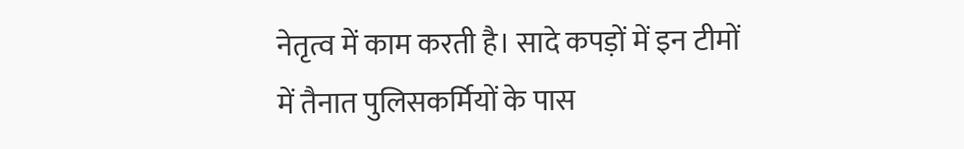नेतृत्व में काम करती है। सादे कपड़ों में इन टीमों में तैनात पुलिसकर्मियों के पास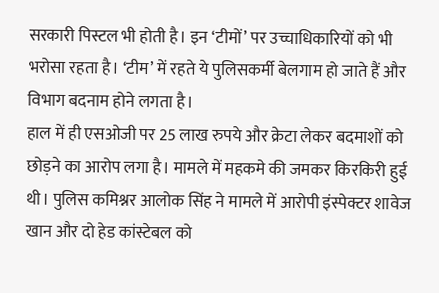सरकारी पिस्टल भी होती है। इन ‘टीमों’ पर उच्चाधिकारियों को भी भरोसा रहता है। ‘टीम’ में रहते ये पुलिसकर्मी बेलगाम हो जाते हैं और विभाग बदनाम होने लगता है।
हाल में ही एसओजी पर 25 लाख रुपये और क्रेटा लेकर बदमाशों को छोड़ने का आरोप लगा है। मामले में महकमे की जमकर किरकिरी हुई थी। पुलिस कमिश्नर आलोक सिंह ने मामले में आरोपी इंस्पेक्टर शावेज खान और दो हेड कांस्टेबल को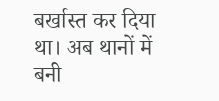बर्खास्त कर दिया था। अब थानों में बनी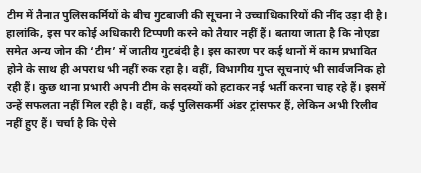टीम में तैनात पुलिसकर्मियों के बीच गुटबाजी की सूचना ने उच्चाधिकारियों की नींद उड़ा दी है। हालांकि, इस पर कोई अधिकारी टिप्पणी करने को तैयार नहीं हैं। बताया जाता है कि नोएडा समेत अन्य जोन की ‘टीम’ में जातीय गुटबंदी है। इस कारण पर कई थानों में काम प्रभावित होने के साथ ही अपराध भी नहीं रुक रहा है। वहीं, विभागीय गुप्त सूचनाएं भी सार्वजनिक हो रही हैं। कुछ थाना प्रभारी अपनी टीम के सदस्यों को हटाकर नई भर्ती करना चाह रहे हैं। इसमें उन्हें सफलता नहीं मिल रही है। वहीं, कई पुलिसकर्मी अंडर ट्रांसफर हैं, लेकिन अभी रिलीव नहीं हुए हैं। चर्चा है कि ऐसे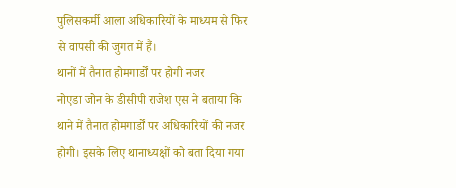पुलिसकर्मी आला अधिकारियों के माध्यम से फिर से वापसी की जुगत में हैं।
थानों में तैनात होमगार्डों पर होगी नजर
नोएडा जोन के डीसीपी राजेश एस ने बताया कि थाने में तैनात होमगार्डों पर अधिकारियों की नजर होगी। इसके लिए थानाध्यक्षों को बता दिया गया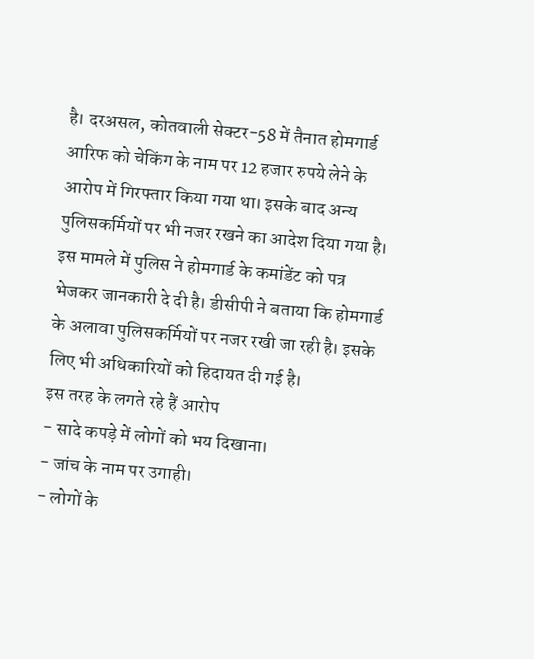है। दरअसल, कोतवाली सेक्टर-58 में तैनात होमगार्ड आरिफ को चेकिंग के नाम पर 12 हजार रुपये लेने के आरोप में गिरफ्तार किया गया था। इसके बाद अन्य पुलिसकर्मियों पर भी नजर रखने का आदेश दिया गया है। इस मामले में पुलिस ने होमगार्ड के कमांडेंट को पत्र भेजकर जानकारी दे दी है। डीसीपी ने बताया कि होमगार्ड के अलावा पुलिसकर्मियों पर नजर रखी जा रही है। इसके लिए भी अधिकारियों को हिदायत दी गई है।
इस तरह के लगते रहे हैं आरोप
- सादे कपड़े में लोगों को भय दिखाना।
- जांच के नाम पर उगाही।
- लोगों के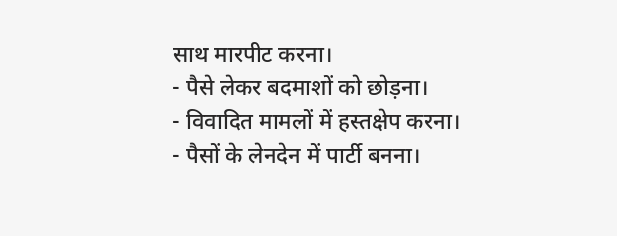साथ मारपीट करना।
- पैसे लेकर बदमाशों को छोड़ना।
- विवादित मामलों में हस्तक्षेप करना।
- पैसों के लेनदेन में पार्टी बनना।